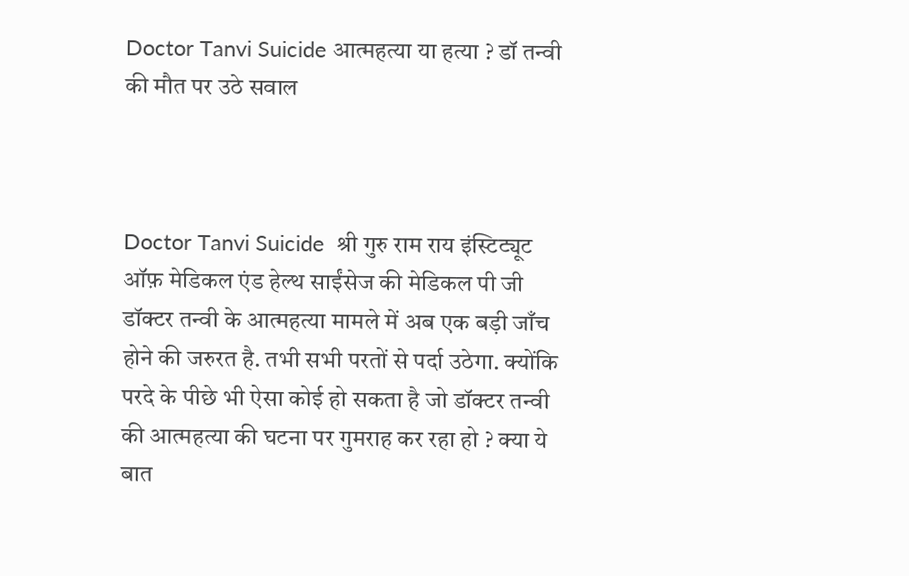Doctor Tanvi Suicide आत्महत्या या हत्या ? डॉ तन्वी की मौत पर उठे सवाल



Doctor Tanvi Suicide  श्री गुरु राम राय इंस्टिट्यूट ऑफ़ मेडिकल एंड हेल्थ साईंसेज की मेडिकल पी जी डॉक्टर तन्वी के आत्महत्या मामले में अब एक बड़ी जाँच होने की जरुरत है. तभी सभी परतों से पर्दा उठेगा. क्योंकि परदे के पीछे भी ऐसा कोई हो सकता है जो डॉक्टर तन्वी की आत्महत्या की घटना पर गुमराह कर रहा हो ? क्या ये बात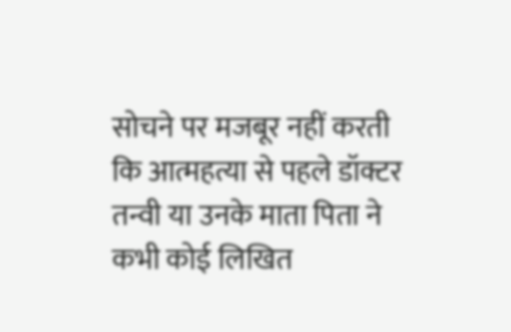सोचने पर मजबूर नहीं करती कि आत्महत्या से पहले डॉक्टर तन्वी या उनके माता पिता ने कभी कोई लिखित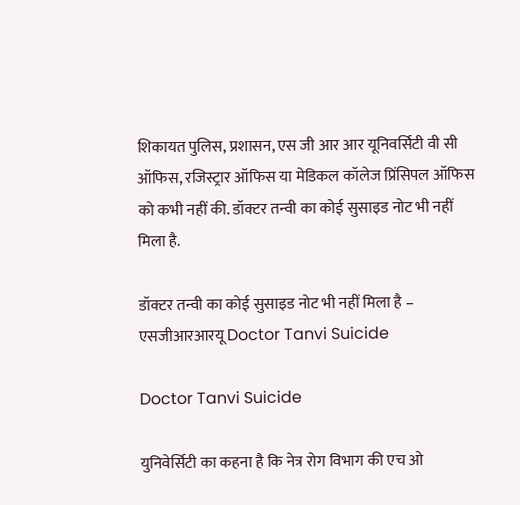शिकायत पुलिस, प्रशासन, एस जी आर आर यूनिवर्सिटी वी सी ऑफिस, रजिस्ट्रार ऑफिस या मेडिकल कॉलेज प्रिंसिपल ऑफिस को कभी नहीं की. डॉक्टर तन्वी का कोई सुसाइड नोट भी नहीं मिला है.

डॉक्टर तन्वी का कोई सुसाइड नोट भी नहीं मिला है – एसजीआरआरयू Doctor Tanvi Suicide

Doctor Tanvi Suicide

युनिवेर्सिटी का कहना है कि नेत्र रोग विभाग की एच ओ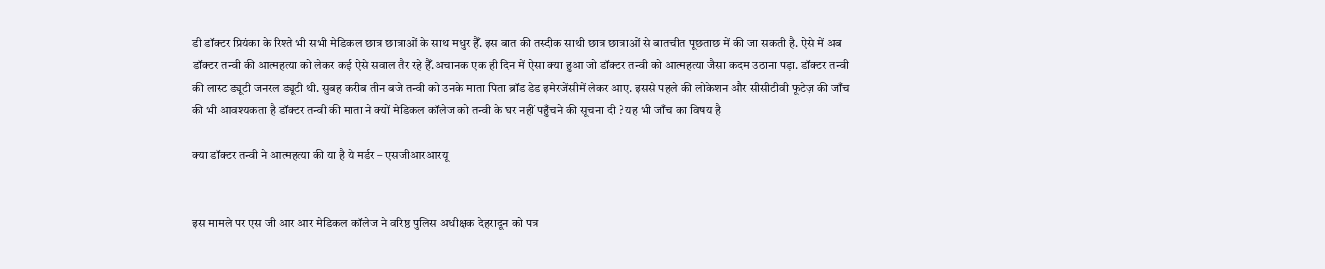डी डॉक्टर प्रियंका के रिश्ते भी सभी मेडिकल छात्र छात्राओं के साथ मधुर हैँ. इस बात की तस्दीक साथी छात्र छात्राओं से बातचीत पूछताछ में की जा सकती है. ऐसे में अब डॉक्टर तन्वी की आत्महत्या को लेकर कई ऐसे सवाल तैर रहे हैँ.अचानक एक ही दिन में ऐसा क्या हुआ जो डॉक्टर तन्वी को आत्महत्या जैसा कदम उठाना पड़ा. डॉक्टर तन्वी की लास्ट ड्यूटी जनरल ड्यूटी थी. सुबह करीब तीन बजे तन्वी को उनके माता पिता ब्रॉड डेड इमेरजेंसीमें लेकर आए. इससे पहले की लोकेशन और सीसीटीवी फूटेज़ की जाँच की भी आवश्यकता है डॉक्टर तन्वी की माता ने क्यों मेडिकल कॉलेज को तन्वी के घर नहीं पहुँचने की सूचना दी ? यह भी जाँच का विषय है

क्या डॉक्टर तन्वी ने आत्महत्या की या है ये मर्डर – एसजीआरआरयू


इस मामले पर एस जी आर आर मेडिकल कॉलेज ने वरिष्ठ पुलिस अधीक्षक देहरादून को पत्र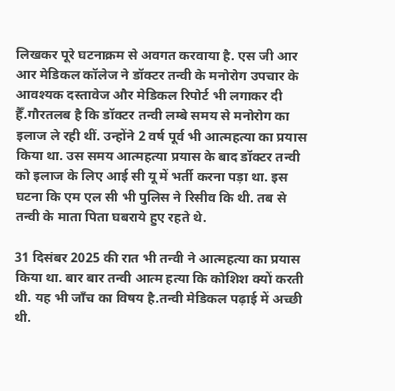लिखकर पूरे घटनाक्रम से अवगत करवाया है. एस जी आर आर मेडिकल कॉलेज ने डॉक्टर तन्वी के मनोरोग उपचार के आवश्यक दस्तावेज और मेडिकल रिपोर्ट भी लगाकर दी हैँ.गौरतलब है कि डॉक्टर तन्वी लम्बे समय से मनोरोग का इलाज ले रही थीं. उन्होंने 2 वर्ष पूर्व भी आत्महत्या का प्रयास किया था. उस समय आत्महत्या प्रयास के बाद डॉक्टर तन्वी को इलाज के लिए आई सी यू में भर्ती करना पड़ा था. इस घटना कि एम एल सी भी पुलिस ने रिसीव कि थी. तब से तन्वी के माता पिता घबराये हुए रहते थे.

31 दिसंबर 2025 की रात भी तन्वी ने आत्महत्या का प्रयास किया था. बार बार तन्वी आत्म हत्या कि कोशिश क्यों करती थी. यह भी जाँच का विषय है.तन्वी मेडिकल पढ़ाई में अच्छी थी.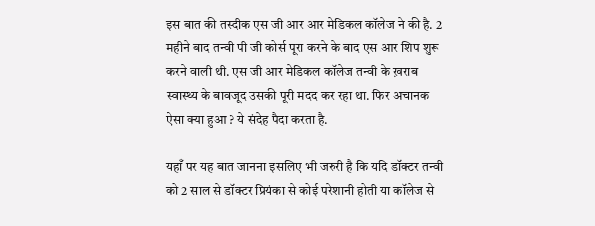इस बात की तस्दीक एस जी आर आर मेडिकल कॉलेज ने की है. 2 महीने बाद तन्वी पी जी कोर्स पूरा करने के बाद एस आर शिप शुरू करने वाली थी. एस जी आर मेडिकल कॉलेज तन्वी के ख़राब स्वास्थ्य के बावजूद उसकी पूरी मदद कर रहा था. फिर अचानक ऐसा क्या हुआ ? ये संदेह पैदा करता है.

यहाँ पर यह बात जानना इसलिए भी जरुरी है कि यदि डॉक्टर तन्वी को 2 साल से डॉक्टर प्रियंका से कोई परेशानी होती या कॉलेज से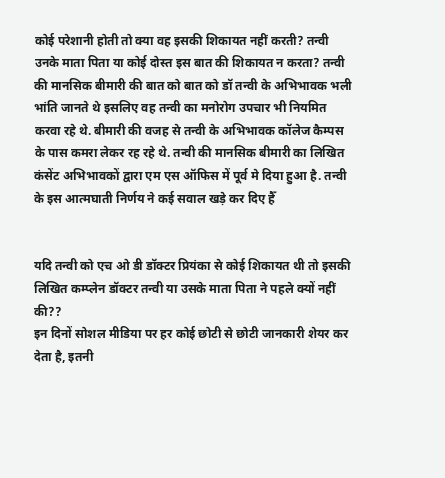कोई परेशानी होती तो क्या वह इसकी शिकायत नहीं करती? तन्वी उनके माता पिता या कोई दोस्त इस बात की शिकायत न करता? तन्वी की मानसिक बीमारी की बात को बात को डॉ तन्वी के अभिभावक भली भांति जानते थे इसलिए वह तन्वी का मनोरोग उपचार भी नियमित करवा रहे थे. बीमारी की वजह से तन्वी के अभिभावक कॉलेज कैम्पस के पास कमरा लेकर रह रहे थे. तन्वी की मानसिक बीमारी का लिखित कंसेंट अभिभावकों द्वारा एम एस ऑफिस में पूर्व मे दिया हुआ है. तन्वी के इस आत्मघाती निर्णय ने कई सवाल खड़े कर दिए हैँ


यदि तन्वी को एच ओ डी डॉक्टर प्रियंका से कोई शिकायत थी तो इसकी लिखित कम्प्लेन डॉक्टर तन्वी या उसके माता पिता ने पहले क्यों नहीं की??
इन दिनों सोशल मीडिया पर हर कोई छोटी से छोटी जानकारी शेयर कर देता है, इतनी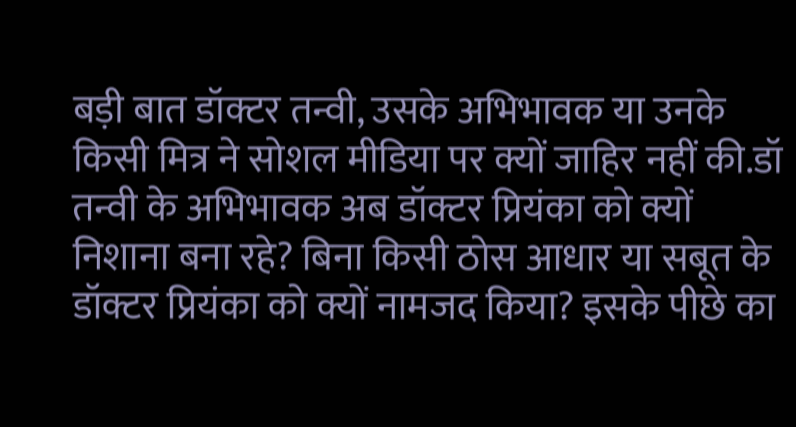बड़ी बात डॉक्टर तन्वी, उसके अभिभावक या उनके किसी मित्र ने सोशल मीडिया पर क्यों जाहिर नहीं की.डॉ तन्वी के अभिभावक अब डॉक्टर प्रियंका को क्यों निशाना बना रहे? बिना किसी ठोस आधार या सबूत के डॉक्टर प्रियंका को क्यों नामजद किया? इसके पीछे का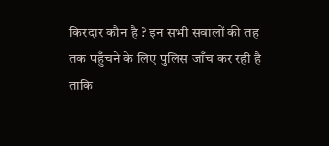किरदार कौन है ? इन सभी सवालों की तह तक पहुँचने के लिए पुलिस जाँच कर रही है ताकि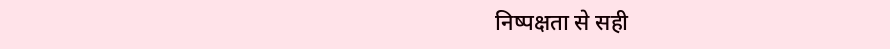निष्पक्षता से सही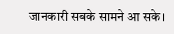जानकारी सबके सामने आ सके।